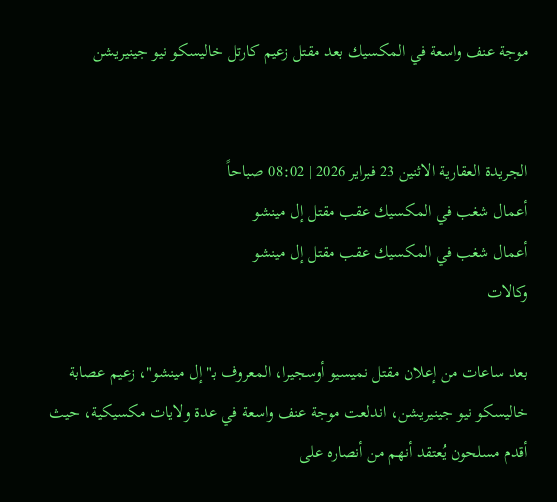موجة عنف واسعة في المكسيك بعد مقتل زعيم كارتل خاليسكو نيو جينيريشن


الجريدة العقارية الاثنين 23 فبراير 2026 | 08:02 صباحاً
أعمال شغب في المكسيك عقب مقتل إل مينشو
أعمال شغب في المكسيك عقب مقتل إل مينشو
وكالات

بعد ساعات من إعلان مقتل نميسيو أوسجيرا، المعروف بـ"إل مينشو"، زعيم عصابة خاليسكو نيو جينيريشن، اندلعت موجة عنف واسعة في عدة ولايات مكسيكية، حيث أقدم مسلحون يُعتقد أنهم من أنصاره على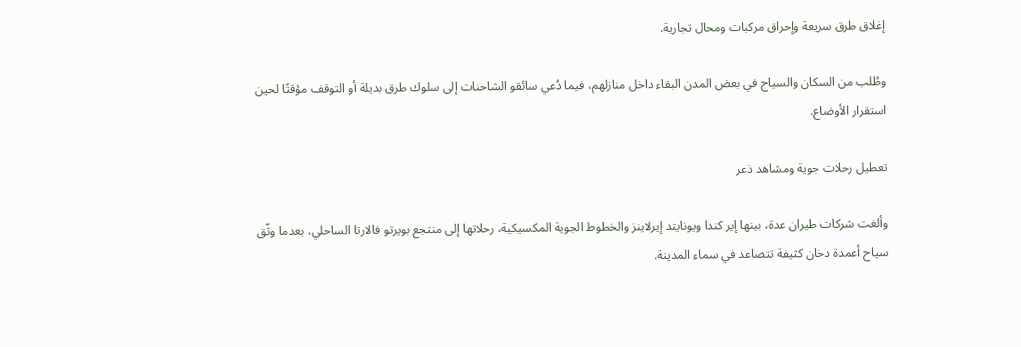إغلاق طرق سريعة وإحراق مركبات ومحال تجارية.

وطُلب من السكان والسياح في بعض المدن البقاء داخل منازلهم، فيما دُعي سائقو الشاحنات إلى سلوك طرق بديلة أو التوقف مؤقتًا لحين استقرار الأوضاع.

تعطيل رحلات جوية ومشاهد ذعر

وألغت شركات طيران عدة، بينها إير كندا ويونايتد إيرلاينز والخطوط الجوية المكسيكية، رحلاتها إلى منتجع بويرتو فالارتا الساحلي، بعدما وثّق سياح أعمدة دخان كثيفة تتصاعد في سماء المدينة.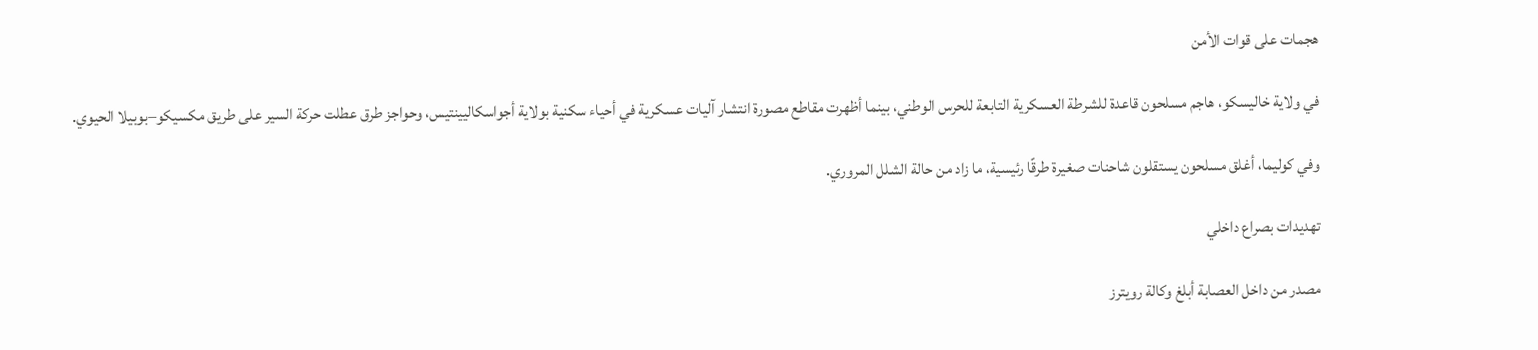هجمات على قوات الأمن

في ولاية خاليسكو، هاجم مسلحون قاعدة للشرطة العسكرية التابعة للحرس الوطني، بينما أظهرت مقاطع مصورة انتشار آليات عسكرية في أحياء سكنية بولاية أجواسكاليينتيس، وحواجز طرق عطلت حركة السير على طريق مكسيكو–بوبيلا الحيوي.

وفي كوليما، أغلق مسلحون يستقلون شاحنات صغيرة طرقًا رئيسية، ما زاد من حالة الشلل المروري.

تهديدات بصراع داخلي

مصدر من داخل العصابة أبلغ وكالة رويترز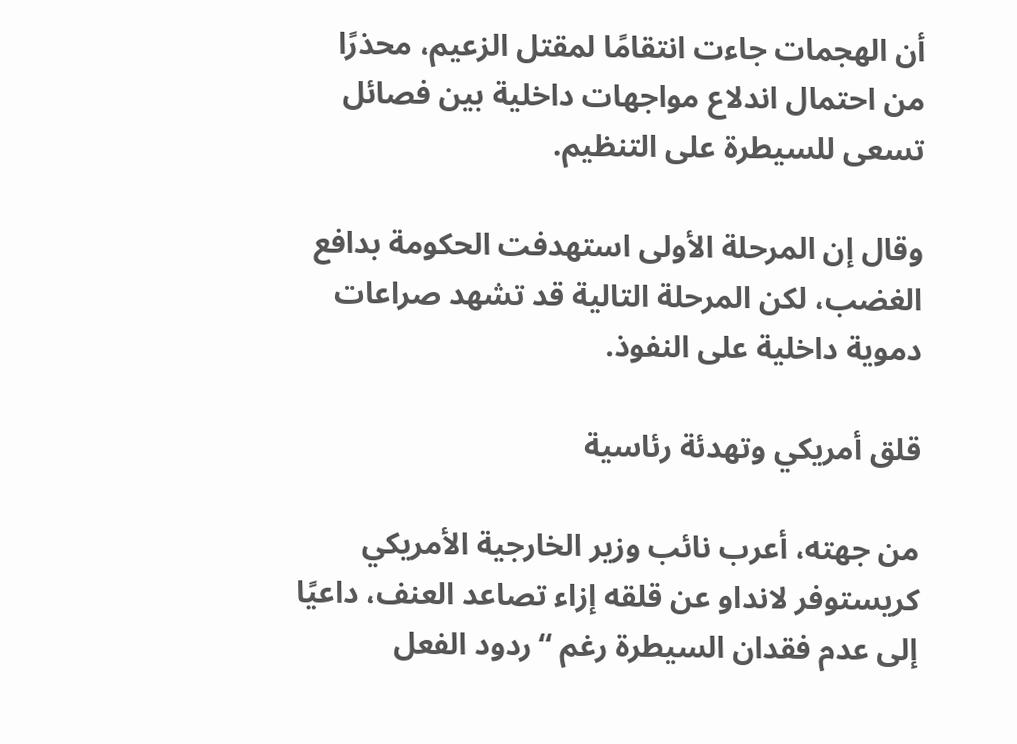أن الهجمات جاءت انتقامًا لمقتل الزعيم، محذرًا من احتمال اندلاع مواجهات داخلية بين فصائل تسعى للسيطرة على التنظيم.

وقال إن المرحلة الأولى استهدفت الحكومة بدافع الغضب، لكن المرحلة التالية قد تشهد صراعات دموية داخلية على النفوذ.

قلق أمريكي وتهدئة رئاسية

من جهته، أعرب نائب وزير الخارجية الأمريكي كريستوفر لانداو عن قلقه إزاء تصاعد العنف، داعيًا إلى عدم فقدان السيطرة رغم “ردود الفعل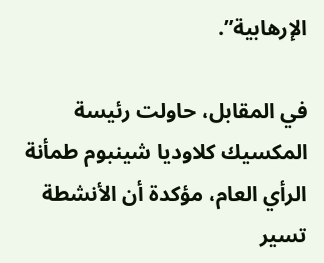الإرهابية”.

في المقابل، حاولت رئيسة المكسيك كلاوديا شينبوم طمأنة الرأي العام، مؤكدة أن الأنشطة تسير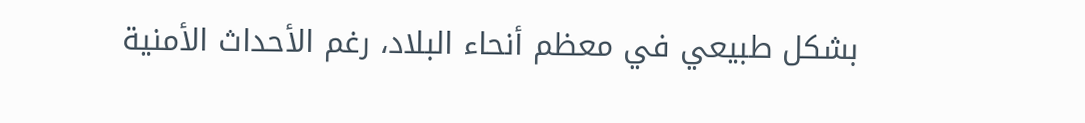بشكل طبيعي في معظم أنحاء البلاد، رغم الأحداث الأمنية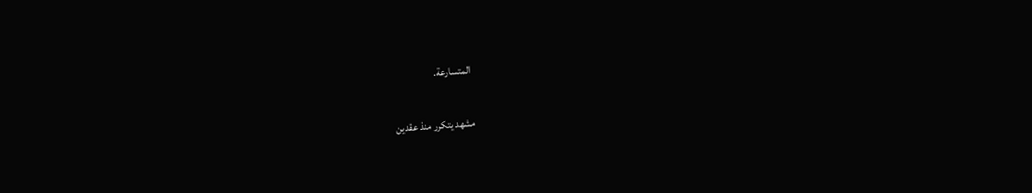المتسارعة.

مشهد يتكرر منذ عقدين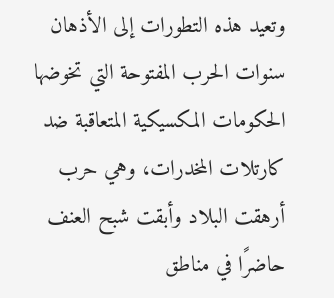وتعيد هذه التطورات إلى الأذهان سنوات الحرب المفتوحة التي تخوضها الحكومات المكسيكية المتعاقبة ضد كارتلات المخدرات، وهي حرب أرهقت البلاد وأبقت شبح العنف حاضرًا في مناطق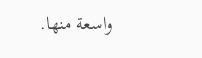واسعة منها.